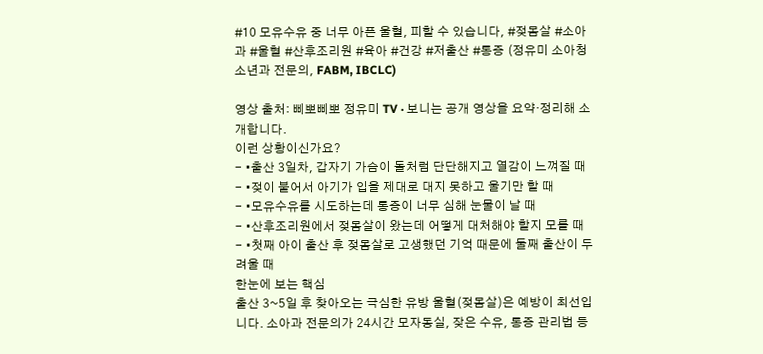#10 모유수유 중 너무 아픈 울혈, 피할 수 있습니다, #젖몸살 #소아과 #울혈 #산후조리원 #육아 #건강 #저출산 #통증 (정유미 소아청소년과 전문의, FABM, IBCLC)

영상 출처: 삐뽀삐뽀 정유미 TV · 보니는 공개 영상을 요약·정리해 소개합니다.
이런 상황이신가요?
- •출산 3일차, 갑자기 가슴이 돌처럼 단단해지고 열감이 느껴질 때
- •젖이 불어서 아기가 입을 제대로 대지 못하고 울기만 할 때
- •모유수유를 시도하는데 통증이 너무 심해 눈물이 날 때
- •산후조리원에서 젖몸살이 왔는데 어떻게 대처해야 할지 모를 때
- •첫째 아이 출산 후 젖몸살로 고생했던 기억 때문에 둘째 출산이 두려울 때
한눈에 보는 핵심
출산 3~5일 후 찾아오는 극심한 유방 울혈(젖몸살)은 예방이 최선입니다. 소아과 전문의가 24시간 모자동실, 잦은 수유, 통증 관리법 등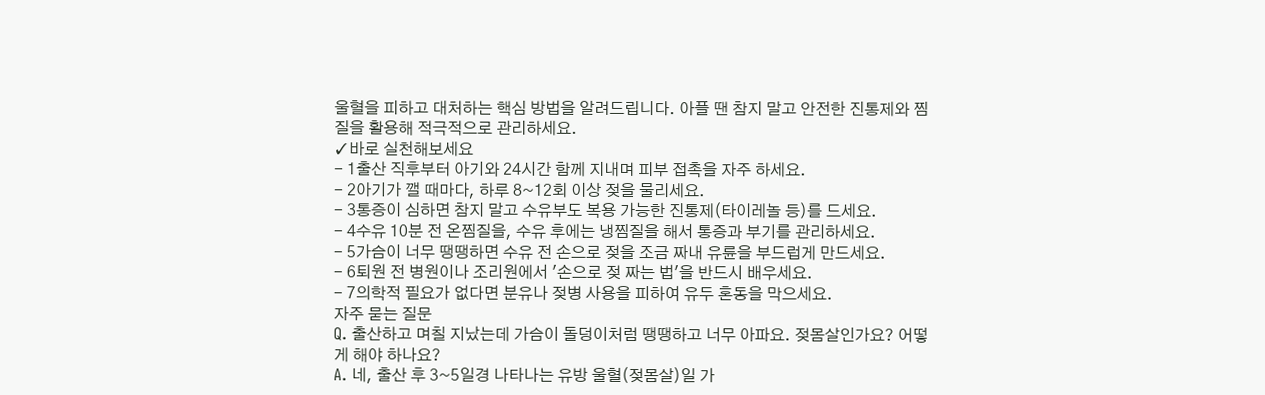울혈을 피하고 대처하는 핵심 방법을 알려드립니다. 아플 땐 참지 말고 안전한 진통제와 찜질을 활용해 적극적으로 관리하세요.
✓바로 실천해보세요
- 1출산 직후부터 아기와 24시간 함께 지내며 피부 접촉을 자주 하세요.
- 2아기가 깰 때마다, 하루 8~12회 이상 젖을 물리세요.
- 3통증이 심하면 참지 말고 수유부도 복용 가능한 진통제(타이레놀 등)를 드세요.
- 4수유 10분 전 온찜질을, 수유 후에는 냉찜질을 해서 통증과 부기를 관리하세요.
- 5가슴이 너무 땡땡하면 수유 전 손으로 젖을 조금 짜내 유륜을 부드럽게 만드세요.
- 6퇴원 전 병원이나 조리원에서 '손으로 젖 짜는 법'을 반드시 배우세요.
- 7의학적 필요가 없다면 분유나 젖병 사용을 피하여 유두 혼동을 막으세요.
자주 묻는 질문
Q. 출산하고 며칠 지났는데 가슴이 돌덩이처럼 땡땡하고 너무 아파요. 젖몸살인가요? 어떻게 해야 하나요?
A. 네, 출산 후 3~5일경 나타나는 유방 울혈(젖몸살)일 가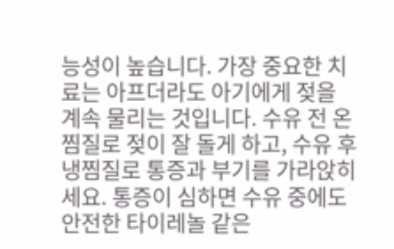능성이 높습니다. 가장 중요한 치료는 아프더라도 아기에게 젖을 계속 물리는 것입니다. 수유 전 온찜질로 젖이 잘 돌게 하고, 수유 후 냉찜질로 통증과 부기를 가라앉히세요. 통증이 심하면 수유 중에도 안전한 타이레놀 같은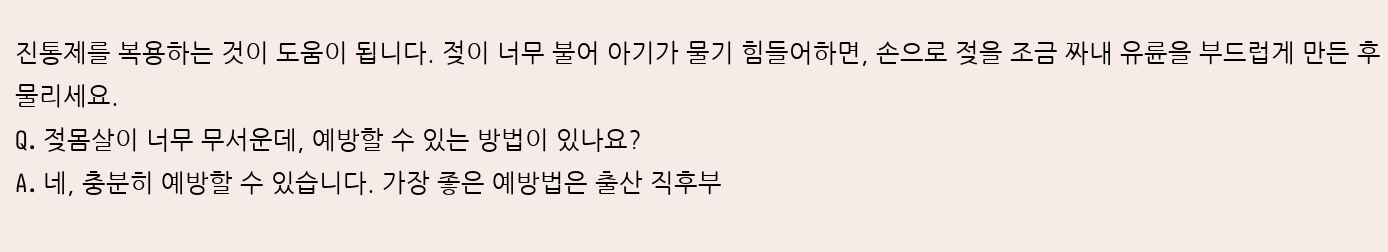진통제를 복용하는 것이 도움이 됩니다. 젖이 너무 불어 아기가 물기 힘들어하면, 손으로 젖을 조금 짜내 유륜을 부드럽게 만든 후 물리세요.
Q. 젖몸살이 너무 무서운데, 예방할 수 있는 방법이 있나요?
A. 네, 충분히 예방할 수 있습니다. 가장 좋은 예방법은 출산 직후부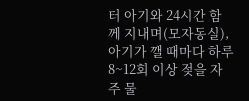터 아기와 24시간 함께 지내며(모자동실), 아기가 깰 때마다 하루 8~12회 이상 젖을 자주 물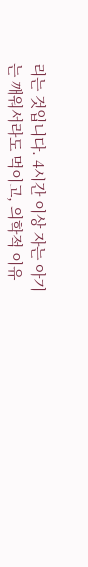리는 것입니다. 4시간 이상 자는 아기는 깨워서라도 먹이고, 의학적 이유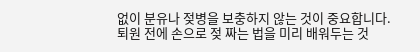없이 분유나 젖병을 보충하지 않는 것이 중요합니다. 퇴원 전에 손으로 젖 짜는 법을 미리 배워두는 것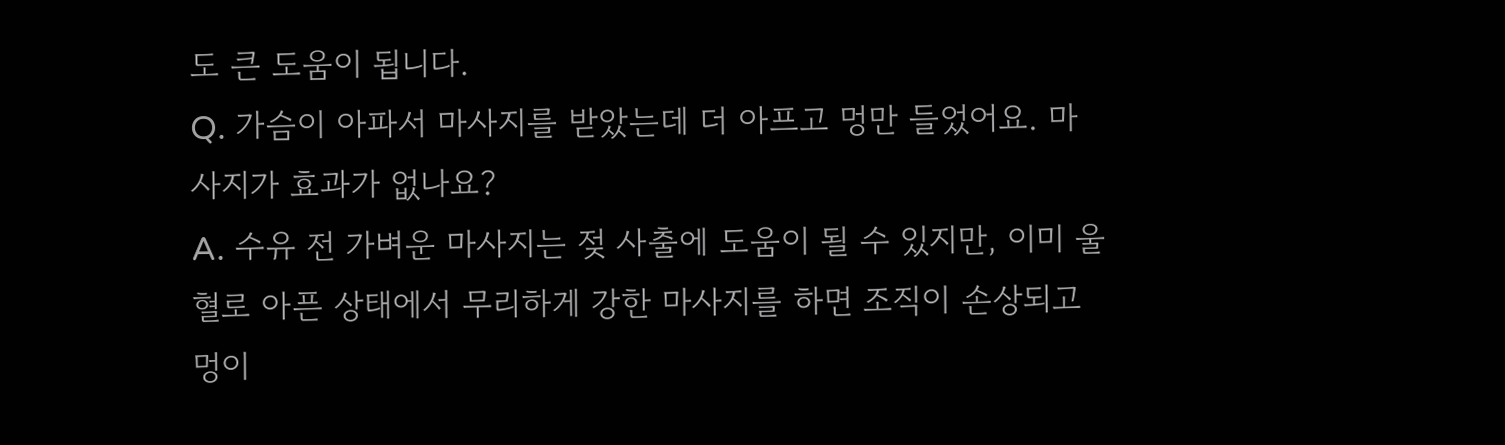도 큰 도움이 됩니다.
Q. 가슴이 아파서 마사지를 받았는데 더 아프고 멍만 들었어요. 마사지가 효과가 없나요?
A. 수유 전 가벼운 마사지는 젖 사출에 도움이 될 수 있지만, 이미 울혈로 아픈 상태에서 무리하게 강한 마사지를 하면 조직이 손상되고 멍이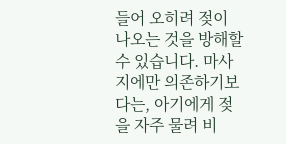들어 오히려 젖이 나오는 것을 방해할 수 있습니다. 마사지에만 의존하기보다는, 아기에게 젖을 자주 물려 비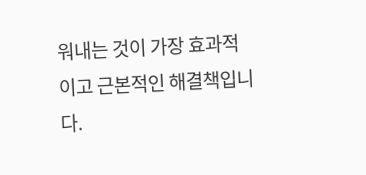워내는 것이 가장 효과적이고 근본적인 해결책입니다.